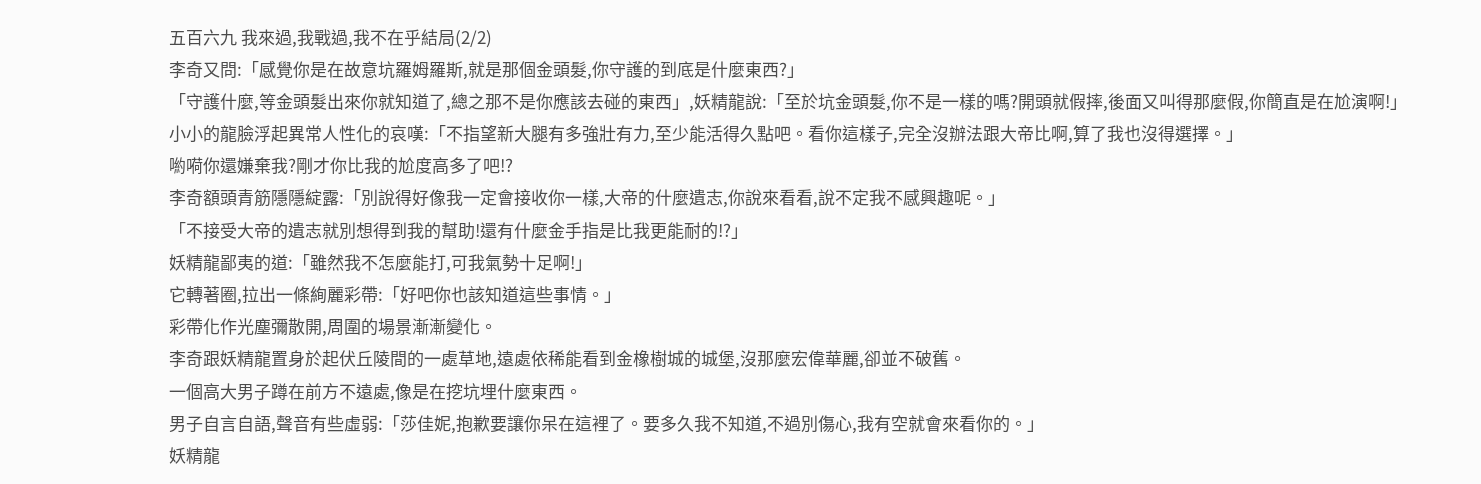五百六九 我來過,我戰過,我不在乎結局(2/2)
李奇又問:「感覺你是在故意坑羅姆羅斯,就是那個金頭髮,你守護的到底是什麼東西?」
「守護什麼,等金頭髮出來你就知道了,總之那不是你應該去碰的東西」,妖精龍說:「至於坑金頭髮,你不是一樣的嗎?開頭就假摔,後面又叫得那麼假,你簡直是在尬演啊!」
小小的龍臉浮起異常人性化的哀嘆:「不指望新大腿有多強壯有力,至少能活得久點吧。看你這樣子,完全沒辦法跟大帝比啊,算了我也沒得選擇。」
喲嗬你還嫌棄我?剛才你比我的尬度高多了吧!?
李奇額頭青筋隱隱綻露:「別說得好像我一定會接收你一樣,大帝的什麼遺志,你說來看看,說不定我不感興趣呢。」
「不接受大帝的遺志就別想得到我的幫助!還有什麼金手指是比我更能耐的!?」
妖精龍鄙夷的道:「雖然我不怎麼能打,可我氣勢十足啊!」
它轉著圈,拉出一條絢麗彩帶:「好吧你也該知道這些事情。」
彩帶化作光塵彌散開,周圍的場景漸漸變化。
李奇跟妖精龍置身於起伏丘陵間的一處草地,遠處依稀能看到金橡樹城的城堡,沒那麼宏偉華麗,卻並不破舊。
一個高大男子蹲在前方不遠處,像是在挖坑埋什麼東西。
男子自言自語,聲音有些虛弱:「莎佳妮,抱歉要讓你呆在這裡了。要多久我不知道,不過別傷心,我有空就會來看你的。」
妖精龍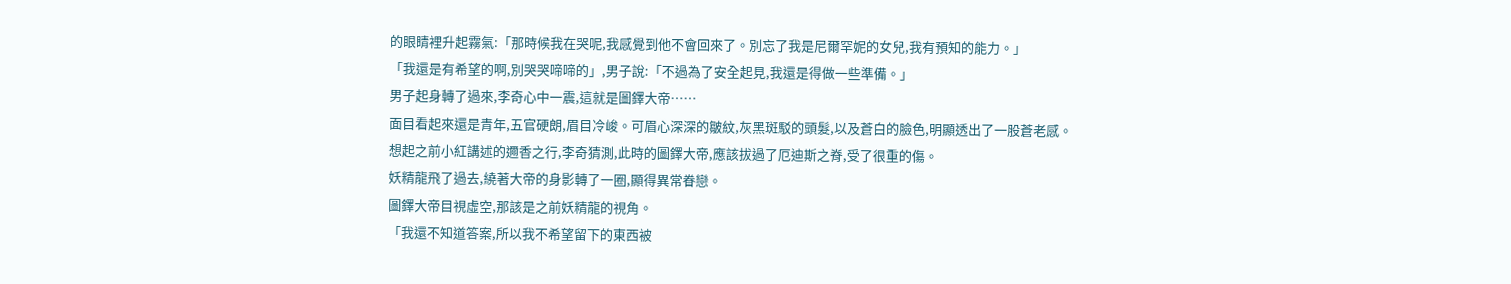的眼睛裡升起霧氣:「那時候我在哭呢,我感覺到他不會回來了。別忘了我是尼爾罕妮的女兒,我有預知的能力。」
「我還是有希望的啊,別哭哭啼啼的」,男子說:「不過為了安全起見,我還是得做一些準備。」
男子起身轉了過來,李奇心中一震,這就是圖鐸大帝……
面目看起來還是青年,五官硬朗,眉目冷峻。可眉心深深的皺紋,灰黑斑駁的頭髮,以及蒼白的臉色,明顯透出了一股蒼老感。
想起之前小紅講述的邇香之行,李奇猜測,此時的圖鐸大帝,應該拔過了厄迪斯之脊,受了很重的傷。
妖精龍飛了過去,繞著大帝的身影轉了一圈,顯得異常眷戀。
圖鐸大帝目視虛空,那該是之前妖精龍的視角。
「我還不知道答案,所以我不希望留下的東西被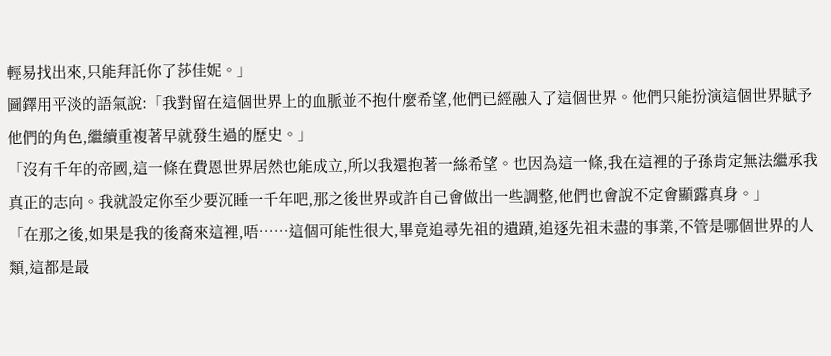輕易找出來,只能拜託你了莎佳妮。」
圖鐸用平淡的語氣說:「我對留在這個世界上的血脈並不抱什麼希望,他們已經融入了這個世界。他們只能扮演這個世界賦予他們的角色,繼續重複著早就發生過的歷史。」
「沒有千年的帝國,這一條在費恩世界居然也能成立,所以我還抱著一絲希望。也因為這一條,我在這裡的子孫肯定無法繼承我真正的志向。我就設定你至少要沉睡一千年吧,那之後世界或許自己會做出一些調整,他們也會說不定會顯露真身。」
「在那之後,如果是我的後裔來這裡,唔……這個可能性很大,畢竟追尋先祖的遺蹟,追逐先祖未盡的事業,不管是哪個世界的人類,這都是最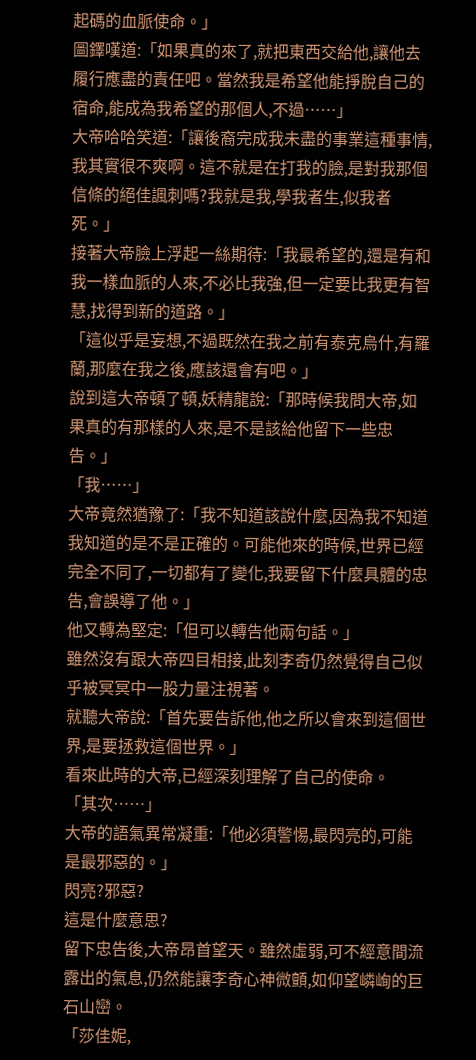起碼的血脈使命。」
圖鐸嘆道:「如果真的來了,就把東西交給他,讓他去履行應盡的責任吧。當然我是希望他能掙脫自己的宿命,能成為我希望的那個人,不過……」
大帝哈哈笑道:「讓後裔完成我未盡的事業這種事情,我其實很不爽啊。這不就是在打我的臉,是對我那個信條的絕佳諷刺嗎?我就是我,學我者生,似我者死。」
接著大帝臉上浮起一絲期待:「我最希望的,還是有和我一樣血脈的人來,不必比我強,但一定要比我更有智慧,找得到新的道路。」
「這似乎是妄想,不過既然在我之前有泰克烏什,有羅蘭,那麼在我之後,應該還會有吧。」
說到這大帝頓了頓,妖精龍說:「那時候我問大帝,如果真的有那樣的人來,是不是該給他留下一些忠告。」
「我……」
大帝竟然猶豫了:「我不知道該說什麼,因為我不知道我知道的是不是正確的。可能他來的時候,世界已經完全不同了,一切都有了變化,我要留下什麼具體的忠告,會誤導了他。」
他又轉為堅定:「但可以轉告他兩句話。」
雖然沒有跟大帝四目相接,此刻李奇仍然覺得自己似乎被冥冥中一股力量注視著。
就聽大帝說:「首先要告訴他,他之所以會來到這個世界,是要拯救這個世界。」
看來此時的大帝,已經深刻理解了自己的使命。
「其次……」
大帝的語氣異常凝重:「他必須警惕,最閃亮的,可能是最邪惡的。」
閃亮?邪惡?
這是什麼意思?
留下忠告後,大帝昂首望天。雖然虛弱,可不經意間流露出的氣息,仍然能讓李奇心神微顫,如仰望嶙峋的巨石山巒。
「莎佳妮,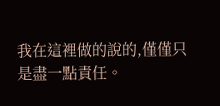我在這裡做的說的,僅僅只是盡一點責任。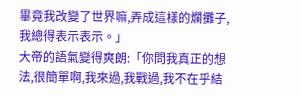畢竟我改變了世界嘛,弄成這樣的爛攤子,我總得表示表示。」
大帝的語氣變得爽朗:「你問我真正的想法,很簡單啊,我來過,我戰過,我不在乎結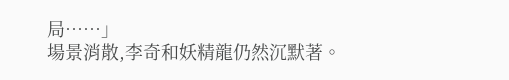局……」
場景消散,李奇和妖精龍仍然沉默著。